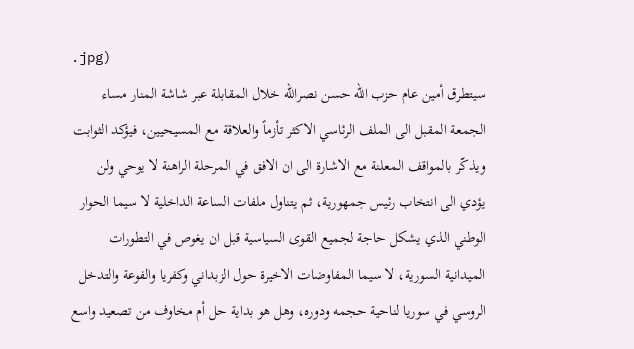.jpg)
سيتطرق أمين عام حزب الله حسن نصرالله خلال المقابلة عبر شاشة المنار مساء الجمعة المقبل الى الملف الرئاسي الاكثر تأزماً والعلاقة مع المسيحيين، فيؤكد الثوابت ويذكّر بالمواقف المعلنة مع الاشارة الى ان الافق في المرحلة الراهنة لا يوحي ولن يؤدي الى انتخاب رئيس جمهورية، ثم يتناول ملفات الساعة الداخلية لا سيما الحوار الوطني الذي يشكل حاجة لجميع القوى السياسية قبل ان يغوص في التطورات الميدانية السورية، لا سيما المفاوضات الاخيرة حول الزبداني وكفريا والفوعة والتدخل الروسي في سوريا لناحية حجمه ودوره، وهل هو بداية حل أم مخاوف من تصعيد واسع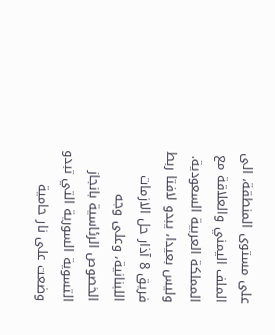على مستوى المنطقة، الى الملف اليمني والعلاقة مع المملكة العربية السعودية.
وليس بعيدا، يبدو لافتا ربط فريق 8 آذار حل الازمات اللبنانية، وعلى وجه الخصوص الرئاسية بانجاز التسوية السورية التي تبدو وضعت على نار حامية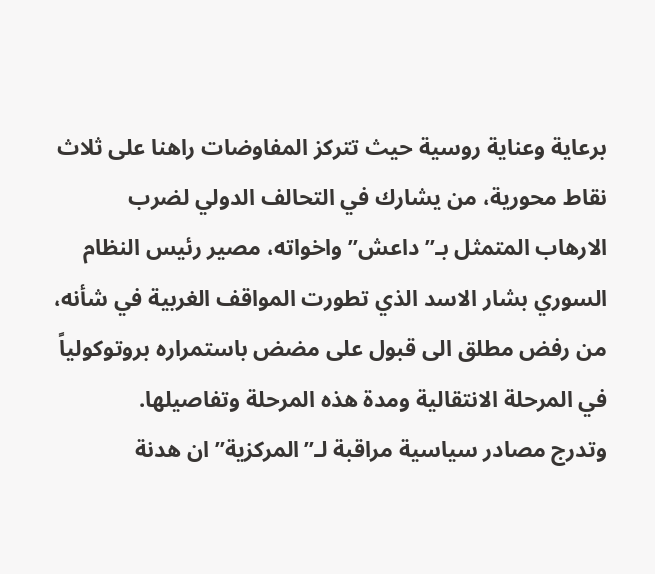برعاية وعناية روسية حيث تتركز المفاوضات راهنا على ثلاث نقاط محورية، من يشارك في التحالف الدولي لضرب الارهاب المتمثل بـ”داعش” واخواته، مصير رئيس النظام السوري بشار الاسد الذي تطورت المواقف الغربية في شأنه، من رفض مطلق الى قبول على مضض باستمراره بروتوكولياً في المرحلة الانتقالية ومدة هذه المرحلة وتفاصيلها.
وتدرج مصادر سياسية مراقبة لـ”المركزية” ان هدنة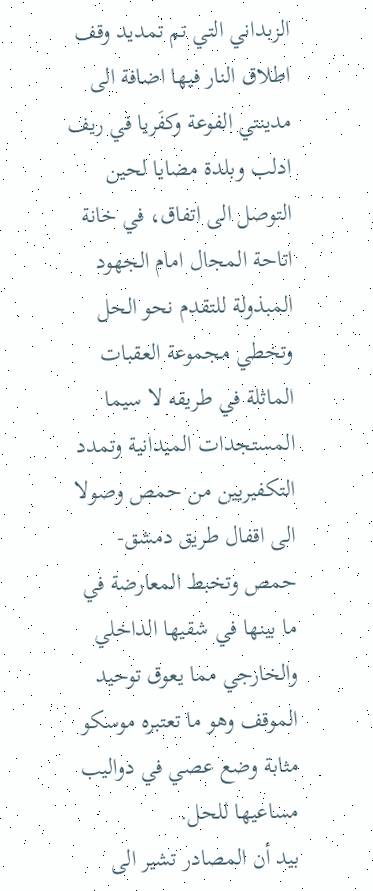الزبداني التي تم تمديد وقف اطلاق النار فيها اضافة الى مدينتي الفوعة وكفَريا في ريف ادلب وبلدة مضايا لحين التوصل الى اتفاق، في خانة اتاحة المجال امام الجهود المبذولة للتقدم نحو الحل وتخطي مجموعة العقبات الماثلة في طريقه لا سيما المستجدات الميدانية وتمدد التكفيريين من حمص وصولا الى اقفال طريق دمشق- حمص وتخبط المعارضة في ما بينها في شقيها الداخلي والخارجي مما يعوق توحيد الموقف وهو ما تعتبره موسكو مثابة وضع عصي في دواليب مساعيها للحل.
بيد أن المصادر تشير الى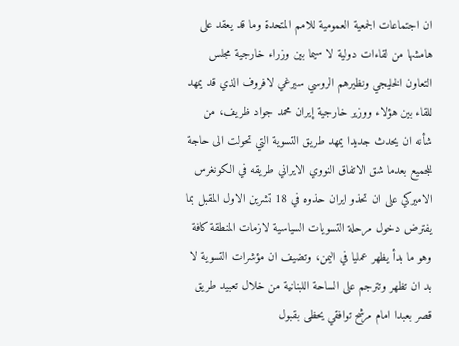ان اجتماعات الجمعية العمومية للامم المتحدة وما قد يعقد على هامشها من لقاءات دولية لا سيما بين وزراء خارجية مجلس التعاون الخليجي ونظيرهم الروسي سيرغي لافروف الذي قد يمهد للقاء بين هؤلاء ووزير خارجية إيران محمد جواد ظريف، من شأنه ان يحدث جديدا يمهد طريق التسوية التي تحولت الى حاجة للجميع بعدما شق الاتفاق النووي الايراني طريقه في الكونغرس الاميركي على ان تحذو ايران حذوه في 18 تشرين الاول المقبل بما يفترض دخول مرحلة التسويات السياسية لازمات المنطقة كافة وهو ما بدأ يظهر عمليا في اليمن، وتضيف ان مؤشرات التسوية لا بد ان تظهر وتترجم على الساحة اللبنانية من خلال تعبيد طريق قصر بعبدا امام مرشح توافقي يحظى بقبول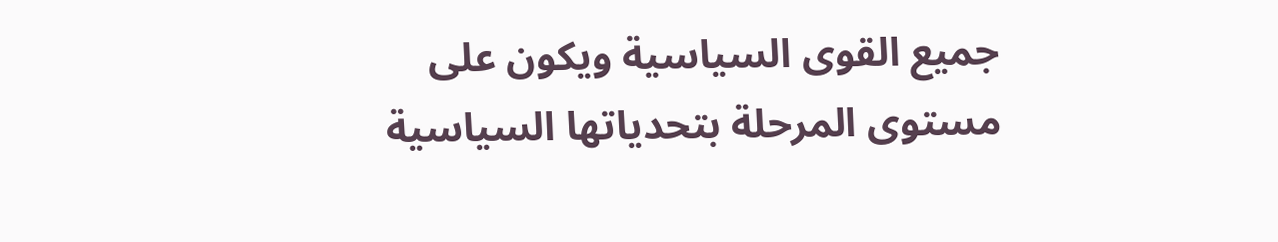جميع القوى السياسية ويكون على مستوى المرحلة بتحدياتها السياسية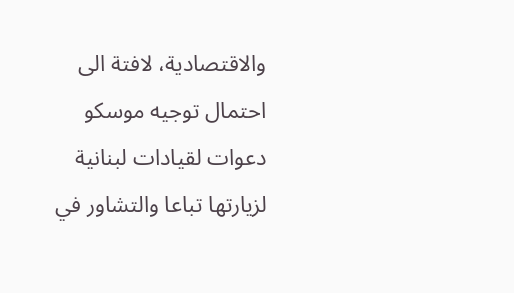والاقتصادية، لافتة الى احتمال توجيه موسكو دعوات لقيادات لبنانية لزيارتها تباعا والتشاور في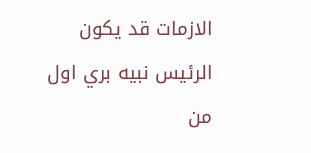الازمات قد يكون الرئيس نبيه بري اول من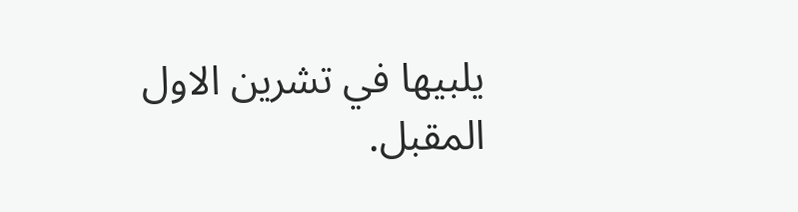يلبيها في تشرين الاول المقبل.